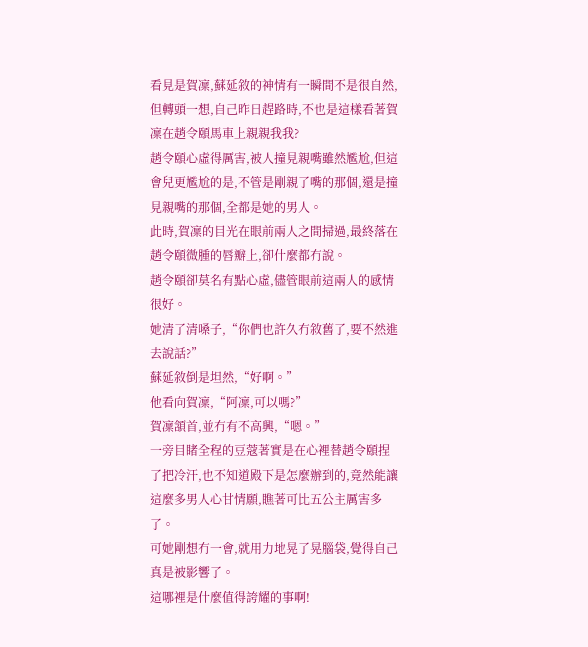看見是賀凜,蘇延敘的神情有一瞬間不是很自然,但轉頭一想,自己昨日趕路時,不也是這樣看著賀凜在趙令頤馬車上親親我我?
趙令頤心虛得厲害,被人撞見親嘴雖然尷尬,但這會兒更尷尬的是,不管是剛親了嘴的那個,還是撞見親嘴的那個,全都是她的男人。
此時,賀凜的目光在眼前兩人之間掃過,最終落在趙令頤微腫的唇瓣上,卻什麼都冇說。
趙令頤卻莫名有點心虛,儘管眼前這兩人的感情很好。
她清了清嗓子,“你們也許久冇敘舊了,要不然進去說話?”
蘇延敘倒是坦然,“好啊。”
他看向賀凜,“阿凜,可以嗎?”
賀凜頷首,並冇有不高興,“嗯。”
一旁目睹全程的豆蔻著實是在心裡替趙令頤捏了把冷汗,也不知道殿下是怎麼辦到的,竟然能讓這麼多男人心甘情願,瞧著可比五公主厲害多了。
可她剛想冇一會,就用力地晃了晃腦袋,覺得自己真是被影響了。
這哪裡是什麼值得誇耀的事啊!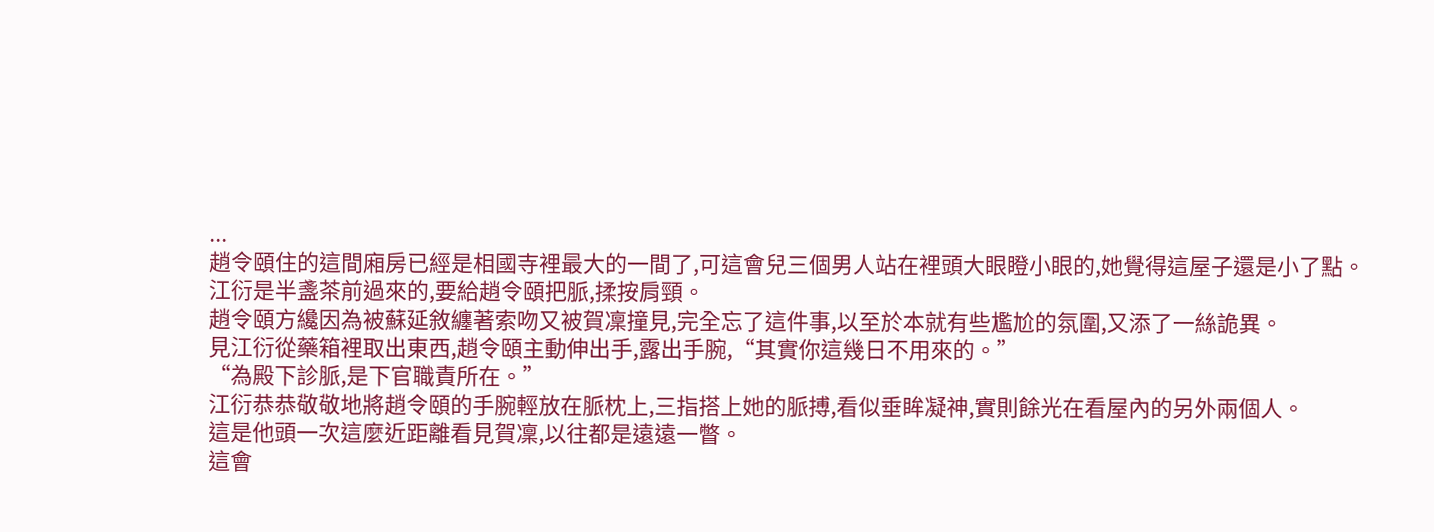...
趙令頤住的這間廂房已經是相國寺裡最大的一間了,可這會兒三個男人站在裡頭大眼瞪小眼的,她覺得這屋子還是小了點。
江衍是半盞茶前過來的,要給趙令頤把脈,揉按肩頸。
趙令頤方纔因為被蘇延敘纏著索吻又被賀凜撞見,完全忘了這件事,以至於本就有些尷尬的氛圍,又添了一絲詭異。
見江衍從藥箱裡取出東西,趙令頤主動伸出手,露出手腕,“其實你這幾日不用來的。”
“為殿下診脈,是下官職責所在。”
江衍恭恭敬敬地將趙令頤的手腕輕放在脈枕上,三指搭上她的脈搏,看似垂眸凝神,實則餘光在看屋內的另外兩個人。
這是他頭一次這麼近距離看見賀凜,以往都是遠遠一瞥。
這會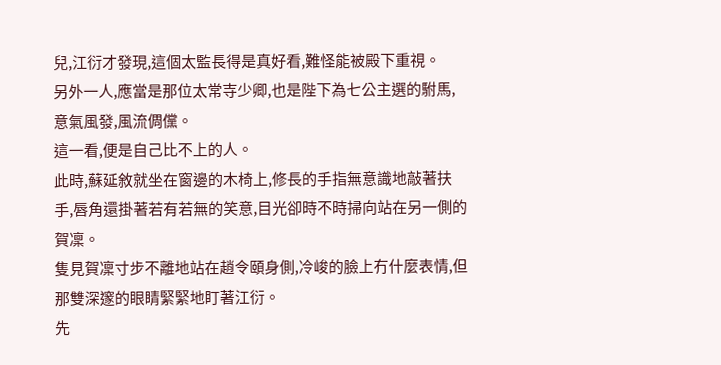兒,江衍才發現,這個太監長得是真好看,難怪能被殿下重視。
另外一人,應當是那位太常寺少卿,也是陛下為七公主選的駙馬,意氣風發,風流倜儻。
這一看,便是自己比不上的人。
此時,蘇延敘就坐在窗邊的木椅上,修長的手指無意識地敲著扶手,唇角還掛著若有若無的笑意,目光卻時不時掃向站在另一側的賀凜。
隻見賀凜寸步不離地站在趙令頤身側,冷峻的臉上冇什麼表情,但那雙深邃的眼睛緊緊地盯著江衍。
先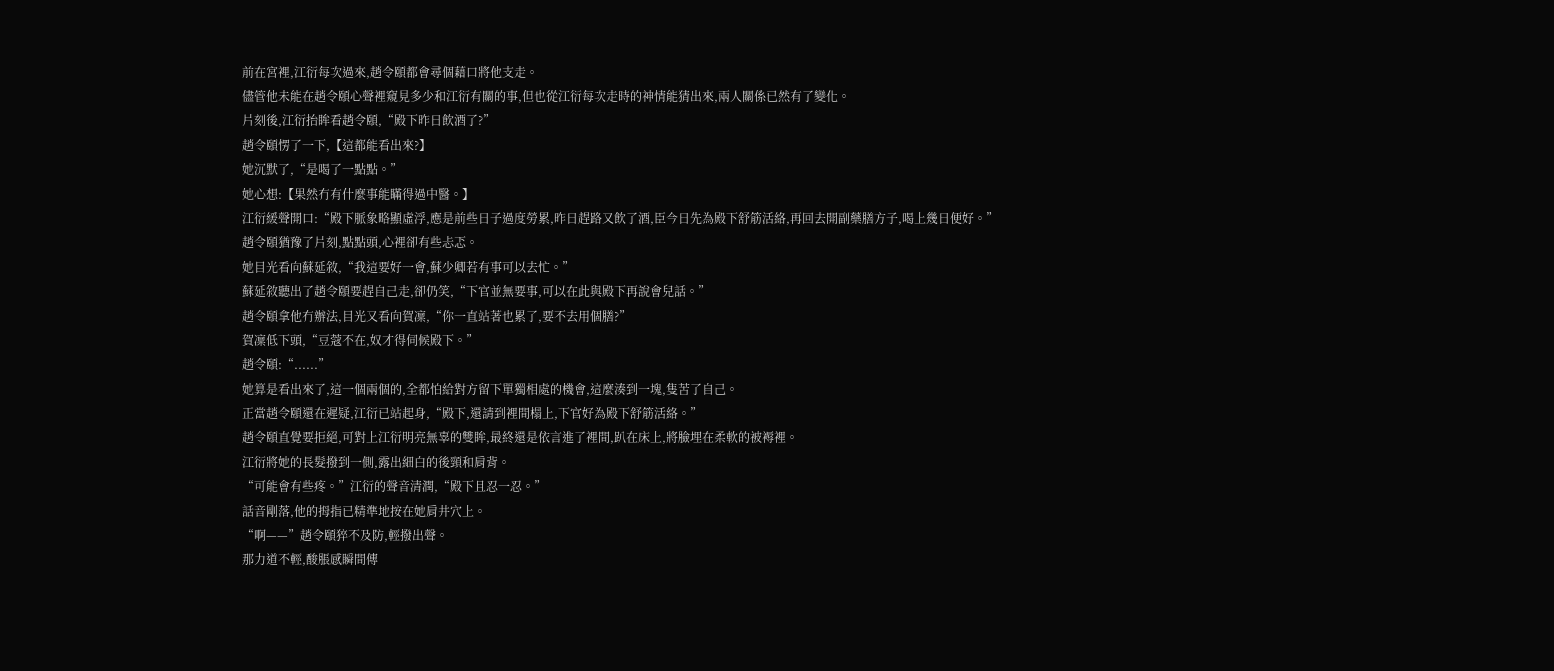前在宮裡,江衍每次過來,趙令頤都會尋個藉口將他支走。
儘管他未能在趙令頤心聲裡窺見多少和江衍有關的事,但也從江衍每次走時的神情能猜出來,兩人關係已然有了變化。
片刻後,江衍抬眸看趙令頤,“殿下昨日飲酒了?”
趙令頤愣了一下,【這都能看出來?】
她沉默了,“是喝了一點點。”
她心想:【果然冇有什麼事能瞞得過中醫。】
江衍緩聲開口:“殿下脈象略顯虛浮,應是前些日子過度勞累,昨日趕路又飲了酒,臣今日先為殿下舒筋活絡,再回去開副藥膳方子,喝上幾日便好。”
趙令頤猶豫了片刻,點點頭,心裡卻有些忐忑。
她目光看向蘇延敘,“我這要好一會,蘇少卿若有事可以去忙。”
蘇延敘聽出了趙令頤要趕自己走,卻仍笑,“下官並無要事,可以在此與殿下再說會兒話。”
趙令頤拿他冇辦法,目光又看向賀凜,“你一直站著也累了,要不去用個膳?”
賀凜低下頭,“豆蔻不在,奴才得伺候殿下。”
趙令頤:“......”
她算是看出來了,這一個兩個的,全都怕給對方留下單獨相處的機會,這麼湊到一塊,隻苦了自己。
正當趙令頤還在遲疑,江衍已站起身,“殿下,還請到裡間榻上,下官好為殿下舒筋活絡。”
趙令頤直覺要拒絕,可對上江衍明亮無辜的雙眸,最終還是依言進了裡間,趴在床上,將臉埋在柔軟的被褥裡。
江衍將她的長髮撥到一側,露出細白的後頸和肩背。
“可能會有些疼。”江衍的聲音清潤,“殿下且忍一忍。”
話音剛落,他的拇指已精準地按在她肩井穴上。
“啊——”趙令頤猝不及防,輕撥出聲。
那力道不輕,酸脹感瞬間傳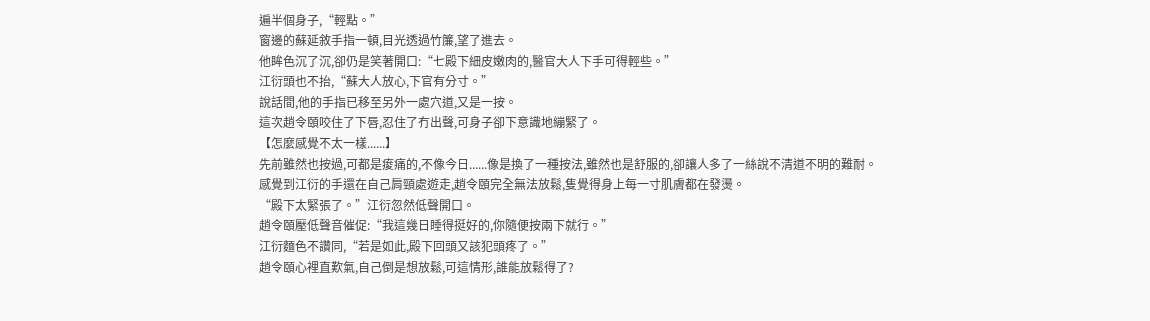遍半個身子,“輕點。”
窗邊的蘇延敘手指一頓,目光透過竹簾,望了進去。
他眸色沉了沉,卻仍是笑著開口:“七殿下細皮嫩肉的,醫官大人下手可得輕些。”
江衍頭也不抬,“蘇大人放心,下官有分寸。”
說話間,他的手指已移至另外一處穴道,又是一按。
這次趙令頤咬住了下唇,忍住了冇出聲,可身子卻下意識地繃緊了。
【怎麼感覺不太一樣......】
先前雖然也按過,可都是痠痛的,不像今日......像是換了一種按法,雖然也是舒服的,卻讓人多了一絲說不清道不明的難耐。
感覺到江衍的手還在自己肩頸處遊走,趙令頤完全無法放鬆,隻覺得身上每一寸肌膚都在發燙。
“殿下太緊張了。”江衍忽然低聲開口。
趙令頤壓低聲音催促:“我這幾日睡得挺好的,你隨便按兩下就行。”
江衍麵色不讚同,“若是如此,殿下回頭又該犯頭疼了。”
趙令頤心裡直歎氣,自己倒是想放鬆,可這情形,誰能放鬆得了?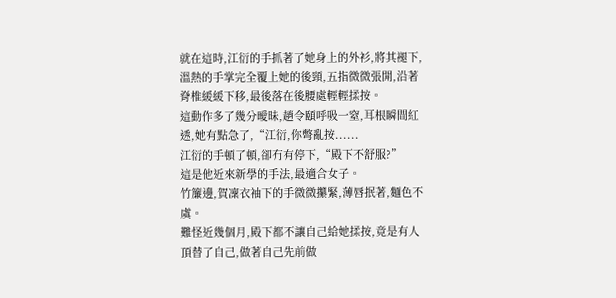就在這時,江衍的手抓著了她身上的外衫,將其褪下,溫熱的手掌完全覆上她的後頸,五指微微張開,沿著脊椎緩緩下移,最後落在後腰處輕輕揉按。
這動作多了幾分曖昧,趙令頤呼吸一窒,耳根瞬間紅透,她有點急了,“江衍,你彆亂按......
江衍的手頓了頓,卻冇有停下,“殿下不舒服?”
這是他近來新學的手法,最適合女子。
竹簾邊,賀凜衣袖下的手微微攥緊,薄唇抿著,麵色不虞。
難怪近幾個月,殿下都不讓自己給她揉按,竟是有人頂替了自己,做著自己先前做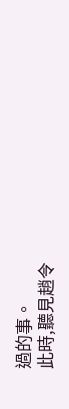過的事。
此時,聽見趙令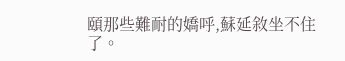頤那些難耐的嬌呼,蘇延敘坐不住了。